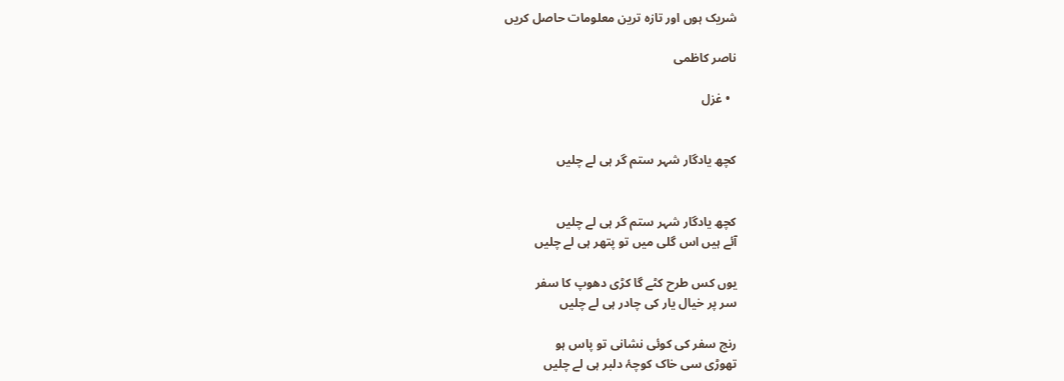شریک ہوں اور تازہ ترین معلومات حاصل کریں

ناصر کاظمی

  • غزل


کچھ یادگار شہر ستم گر ہی لے چلیں


کچھ یادگار شہر ستم گر ہی لے چلیں
آئے ہیں اس گلی میں تو پتھر ہی لے چلیں

یوں کس طرح کٹے گا کڑی دھوپ کا سفر
سر پر خیال یار کی چادر ہی لے چلیں

رنج سفر کی کوئی نشانی تو پاس ہو
تھوڑی سی خاک کوچۂ دلبر ہی لے چلیں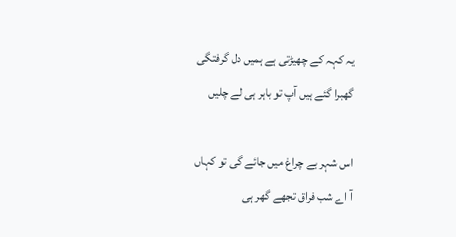یہ کہہ کے چھیڑتی ہے ہمیں دل گرفتگی
گھبرا گئے ہیں آپ تو باہر ہی لے چلیں

اس شہر بے چراغ میں جائے گی تو کہاں
آ اے شب فراق تجھے گھر ہی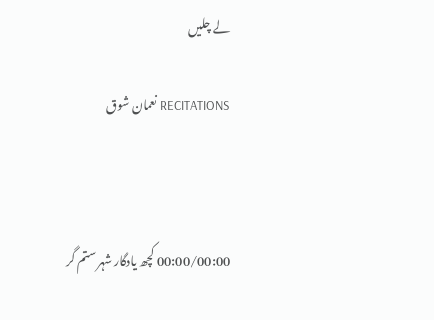لے چلیں

RECITATIONS نعمان شوق



00:00/00:00 کچھ یادگار شہر ستم گر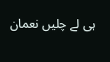ہی لے چلیں نعمان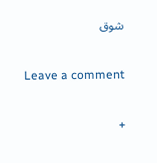شوق

Leave a comment

+